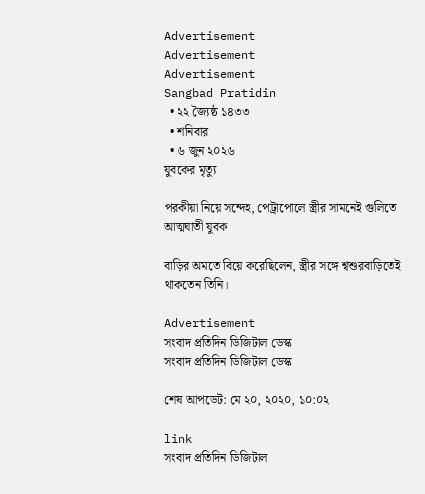Advertisement
Advertisement
Advertisement
Sangbad Pratidin
  • ২২ জ্যৈষ্ঠ ১৪৩৩
  • শনিবার
  • ৬ জুন ২০২৬
যুবকের মৃত্যু

পরকীয়া নিয়ে সন্দেহ, পেট্রাপোলে স্ত্রীর সামনেই গুলিতে আত্মঘাতী যুবক

বাড়ির অমতে বিয়ে করেছিলেন, স্ত্রীর সঙ্গে শ্বশুরবাড়িতেই থাকতেন তিনি।

Advertisement
সংবাদ প্রতিদিন ডিজিটাল ডেস্ক
সংবাদ প্রতিদিন ডিজিটাল ডেস্ক

শেষ আপডেট: মে ২০, ২০২০, ১০:০২

link
সংবাদ প্রতিদিন ডিজিটাল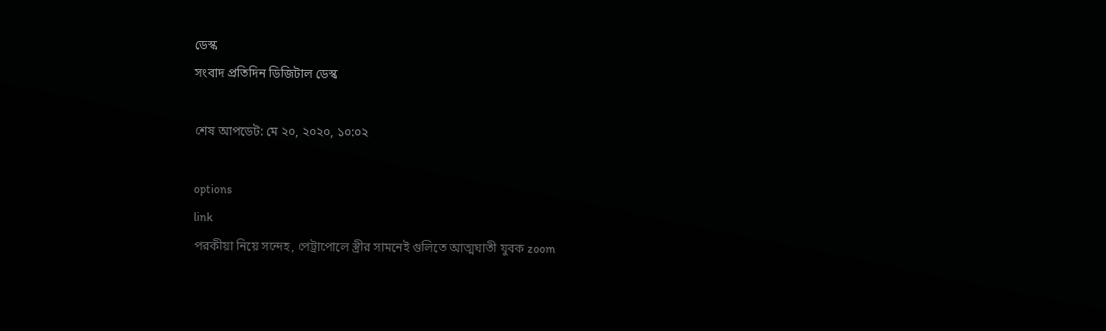ডেস্ক
সংবাদ প্রতিদিন ডিজিটাল ডেস্ক

শেষ আপডেট: মে ২০, ২০২০, ১০:০২

options
link
পরকীয়া নিয়ে সন্দেহ, পেট্রাপোলে স্ত্রীর সামনেই গুলিতে আত্মঘাতী যুবক zoom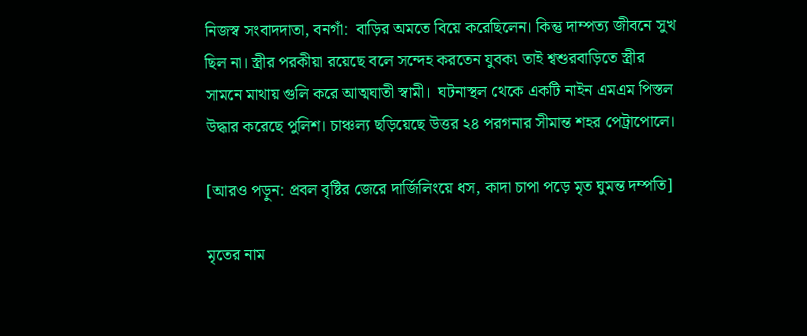নিজস্ব সংবাদদাতা, বনগাঁ:  বাড়ির অমতে বিয়ে করেছিলেন। কিন্তু দাম্পত্য জীবনে সুখ ছিল না। স্ত্রীর পরকীয়া রয়েছে বলে সন্দেহ করতেন যুবক৷ তাই শ্বশুরবাড়িতে স্ত্রীর সামনে মাথায় গুলি করে আত্মঘাতী স্বামী।  ঘটনাস্থল থেকে একটি নাইন এমএম পিস্তল উদ্ধার করেছে পুলিশ। চাঞ্চল্য ছড়িয়েছে উত্তর ২৪ পরগনার সীমান্ত শহর পেট্রাপোলে।

[আরও পড়ুন: প্রবল বৃষ্টির জেরে দার্জিলিংয়ে ধস, কাদা চাপা পড়ে মৃত ঘুমন্ত দম্পতি]

মৃতের নাম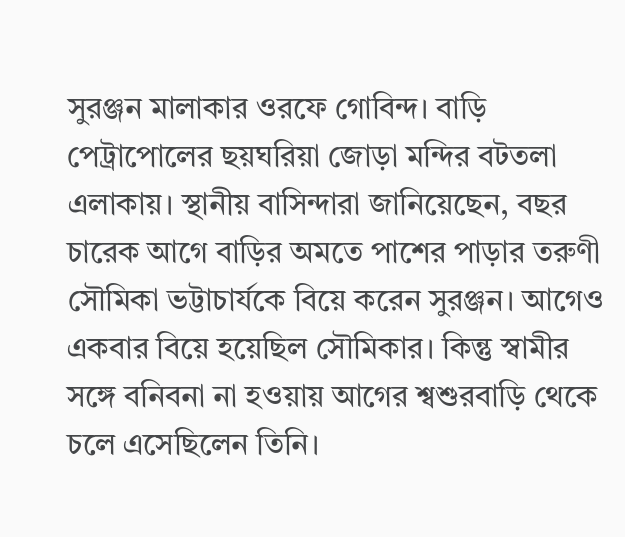সুরঞ্জন মালাকার ওরফে গোবিন্দ। বাড়ি পেট্রাপোলের ছয়ঘরিয়া জোড়া মন্দির বটতলা এলাকায়। স্থানীয় বাসিন্দারা জানিয়েছেন, বছর চারেক আগে বাড়ির অমতে পাশের পাড়ার তরুণী সৌমিকা ভট্টাচার্যকে বিয়ে করেন সুরঞ্জন। আগেও একবার বিয়ে হয়েছিল সৌমিকার। কিন্তু স্বামীর সঙ্গে বনিবনা না হওয়ায় আগের শ্বশুরবাড়ি থেকে চলে এসেছিলেন তিনি।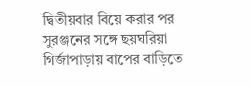দ্বিতীয়বার বিয়ে করার পর সুরঞ্জনের সঙ্গে ছয়ঘরিয়া গির্জাপাড়ায় বাপের বাড়িতে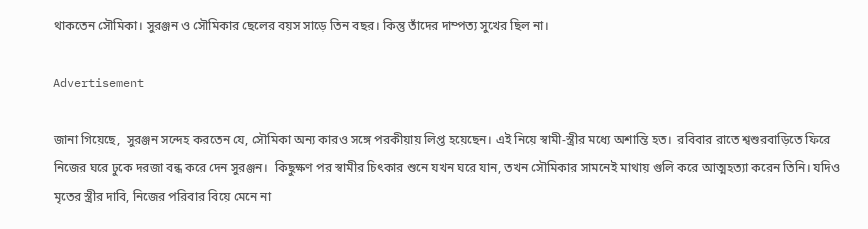থাকতেন সৌমিকা। সুরঞ্জন ও সৌমিকার ছেলের বয়স সাড়ে তিন বছর। কিন্তু তাঁদের দাম্পত্য সুখের ছিল না।

Advertisement

জানা গিয়েছে,  সুরঞ্জন সন্দেহ করতেন যে, সৌমিকা অন্য কারও সঙ্গে পরকীয়ায় লিপ্ত হয়েছেন। এই নিয়ে স্বামী-স্ত্রীর মধ্যে অশান্তি হত।  রবিবার রাতে শ্বশুরবাড়িতে ফিরে নিজের ঘরে ঢুকে দরজা বন্ধ করে দেন সুরঞ্জন।  কিছুক্ষণ পর স্বামীর চিৎকার শুনে যখন ঘরে যান, তখন সৌমিকার সামনেই মাথায় গুলি করে আত্মহত্যা করেন তিনি। যদিও মৃতের স্ত্রীর দাবি, নিজের পরিবার বিয়ে মেনে না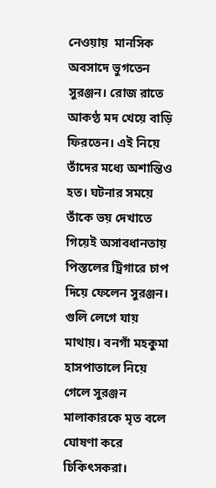নেওয়ায়  মানসিক অবসাদে ভুগতেন সুরঞ্জন। রোজ রাতে আকণ্ঠ মদ খেয়ে বাড়ি ফিরতেন। এই নিয়ে তাঁদের মধ্যে অশান্তিও হত। ঘটনার সময়ে তাঁকে ভয় দেখাতে গিয়েই অসাবধানতায় পিস্তলের ট্রিগারে চাপ দিয়ে ফেলেন সুরঞ্জন। গুলি লেগে যায় মাথায়। বনগাঁ মহকুমা হাসপাতালে নিয়ে গেলে সুরঞ্জন মালাকারকে মৃত বলে ঘোষণা করে চিকিৎসকরা।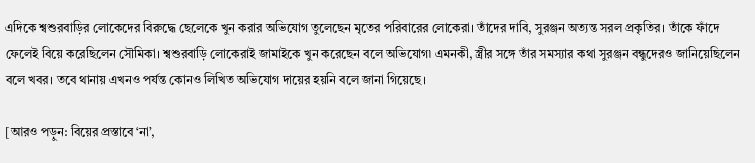এদিকে শ্বশুরবাড়ির লোকেদের বিরুদ্ধে ছেলেকে খুন করার অভিযোগ তুলেছেন মৃতের পরিবারের লোকেরা। তাঁদের দাবি, সুরঞ্জন অত্যন্ত সরল প্রকৃতির। তাঁকে ফাঁদে ফেলেই বিয়ে করেছিলেন সৌমিকা। শ্বশুরবাড়ি লোকেরাই জামাইকে খুন করেছেন বলে অভিযোগ৷ এমনকী, স্ত্রীর সঙ্গে তাঁর সমস্যার কথা সুরঞ্জন বন্ধুদেরও জানিয়েছিলেন বলে খবর। তবে থানায় এখনও পর্যন্ত কোনও লিখিত অভিযোগ দায়ের হয়নি বলে জানা গিয়েছে।

[আরও পড়ুন: বিয়ের প্রস্তাবে ‘না’,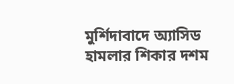মুর্শিদাবাদে অ্যাসিড হামলার শিকার দশম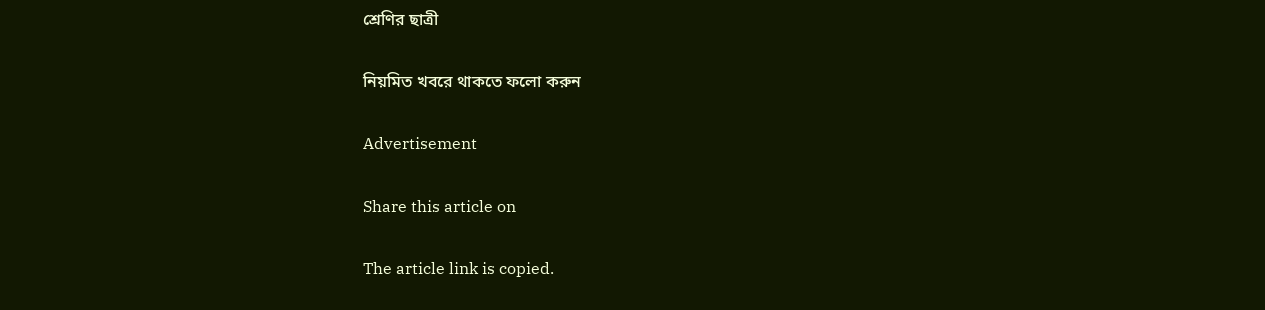শ্রেণির ছাত্রী

নিয়মিত খবরে থাকতে ফলো করুন

Advertisement

Share this article on

The article link is copied.